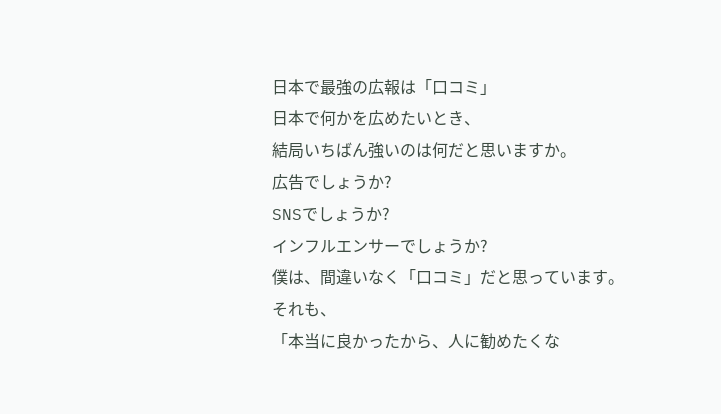日本で最強の広報は「口コミ」
日本で何かを広めたいとき、
結局いちばん強いのは何だと思いますか。
広告でしょうか?
SNSでしょうか?
インフルエンサーでしょうか?
僕は、間違いなく「口コミ」だと思っています。
それも、
「本当に良かったから、人に勧めたくな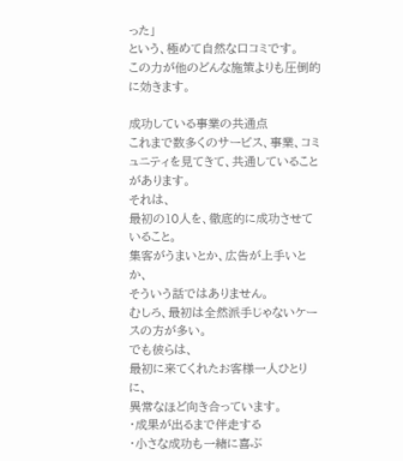った」
という、極めて自然な口コミです。
この力が他のどんな施策よりも圧倒的に効きます。

成功している事業の共通点
これまで数多くのサービス、事業、コミュニティを見てきて、共通していることがあります。
それは、
最初の10人を、徹底的に成功させていること。
集客がうまいとか、広告が上手いとか、
そういう話ではありません。
むしろ、最初は全然派手じゃないケースの方が多い。
でも彼らは、
最初に来てくれたお客様一人ひとりに、
異常なほど向き合っています。
・成果が出るまで伴走する
・小さな成功も一緒に喜ぶ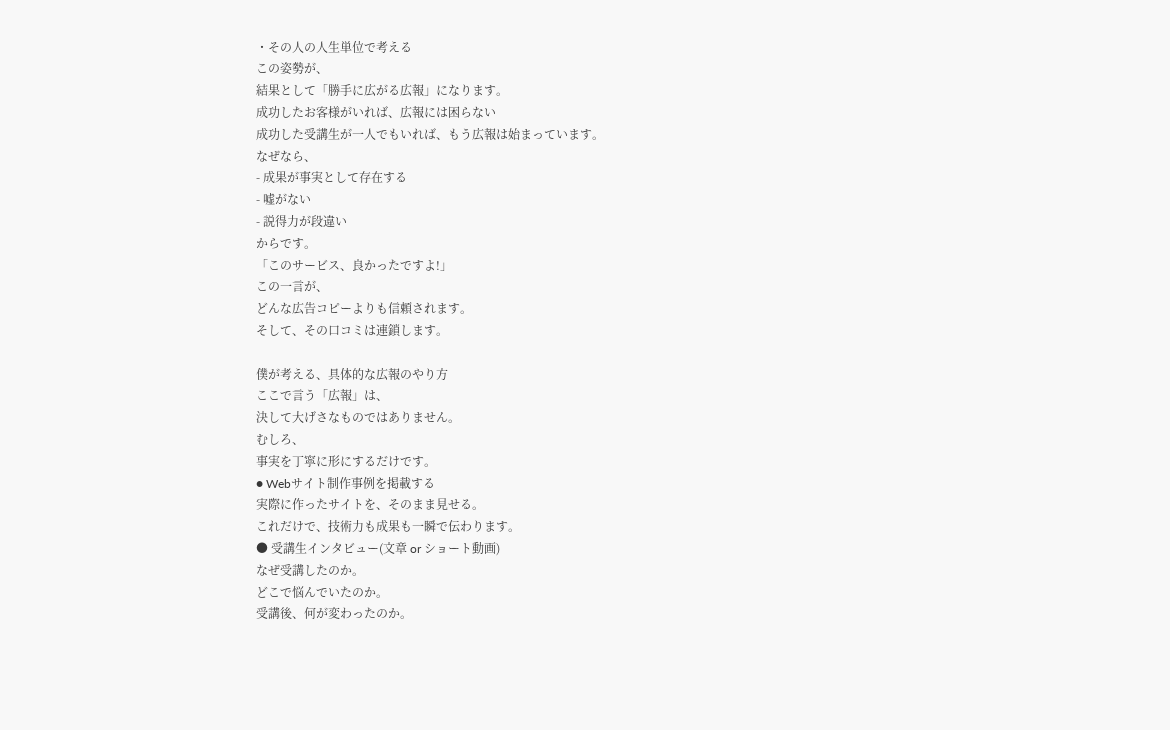・その人の人生単位で考える
この姿勢が、
結果として「勝手に広がる広報」になります。
成功したお客様がいれば、広報には困らない
成功した受講生が一人でもいれば、もう広報は始まっています。
なぜなら、
- 成果が事実として存在する
- 嘘がない
- 説得力が段違い
からです。
「このサービス、良かったですよ!」
この一言が、
どんな広告コピーよりも信頼されます。
そして、その口コミは連鎖します。

僕が考える、具体的な広報のやり方
ここで言う「広報」は、
決して大げさなものではありません。
むしろ、
事実を丁寧に形にするだけです。
● Webサイト制作事例を掲載する
実際に作ったサイトを、そのまま見せる。
これだけで、技術力も成果も一瞬で伝わります。
● 受講生インタビュー(文章 or ショート動画)
なぜ受講したのか。
どこで悩んでいたのか。
受講後、何が変わったのか。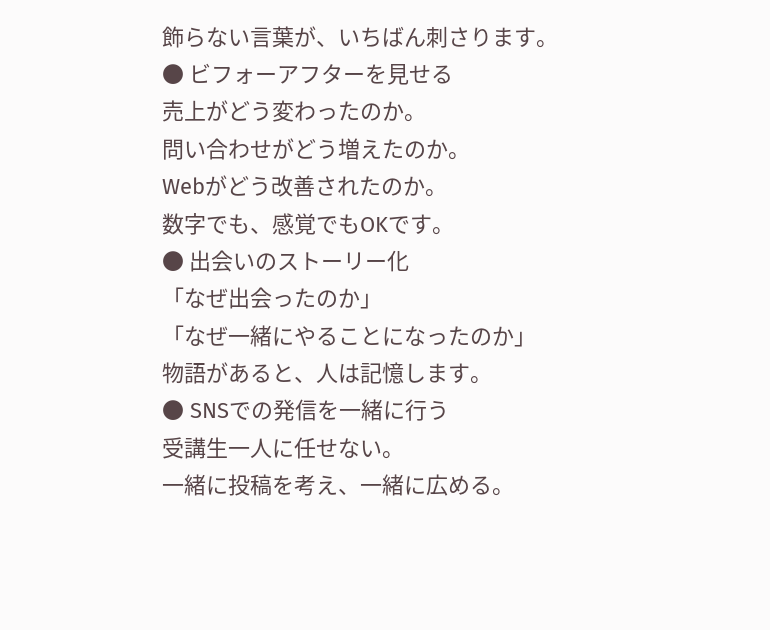飾らない言葉が、いちばん刺さります。
● ビフォーアフターを見せる
売上がどう変わったのか。
問い合わせがどう増えたのか。
Webがどう改善されたのか。
数字でも、感覚でもOKです。
● 出会いのストーリー化
「なぜ出会ったのか」
「なぜ一緒にやることになったのか」
物語があると、人は記憶します。
● SNSでの発信を一緒に行う
受講生一人に任せない。
一緒に投稿を考え、一緒に広める。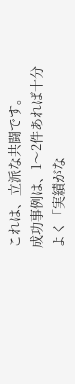これは、立派な共闘です。
成功事例は、1〜2件あれば十分
よく「実績がな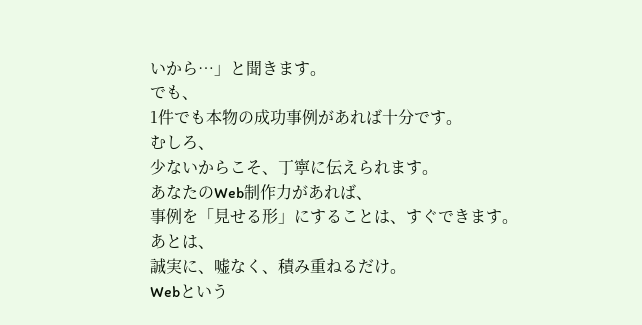いから…」と聞きます。
でも、
1件でも本物の成功事例があれば十分です。
むしろ、
少ないからこそ、丁寧に伝えられます。
あなたのWeb制作力があれば、
事例を「見せる形」にすることは、すぐできます。
あとは、
誠実に、嘘なく、積み重ねるだけ。
Webという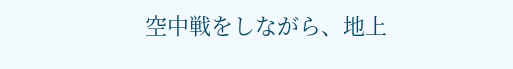空中戦をしながら、地上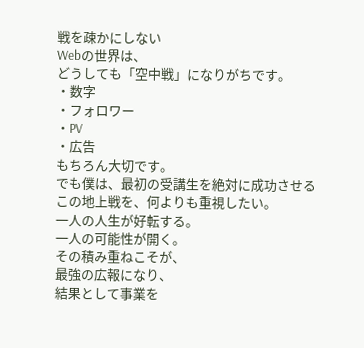戦を疎かにしない
Webの世界は、
どうしても「空中戦」になりがちです。
・数字
・フォロワー
・PV
・広告
もちろん大切です。
でも僕は、最初の受講生を絶対に成功させる
この地上戦を、何よりも重視したい。
一人の人生が好転する。
一人の可能性が開く。
その積み重ねこそが、
最強の広報になり、
結果として事業を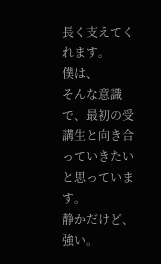長く支えてくれます。
僕は、
そんな意識で、最初の受講生と向き合っていきたいと思っています。
静かだけど、強い。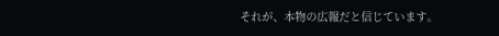それが、本物の広報だと信じています。